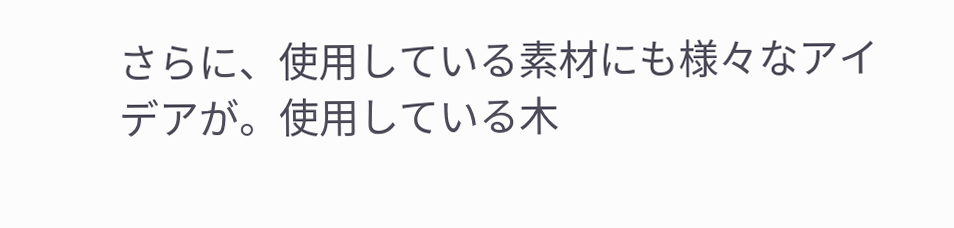さらに、使用している素材にも様々なアイデアが。使用している木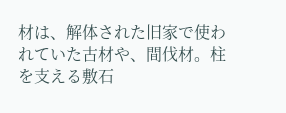材は、解体された旧家で使われていた古材や、間伐材。柱を支える敷石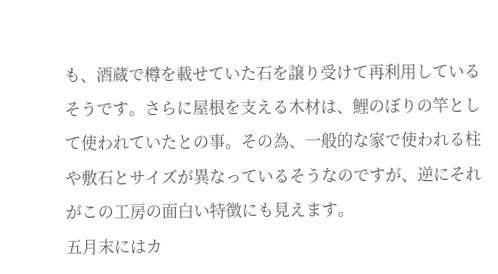も、酒蔵で樽を載せていた石を譲り受けて再利用しているそうです。さらに屋根を支える木材は、鯉のぼりの竿として使われていたとの事。その為、一般的な家で使われる柱や敷石とサイズが異なっているそうなのですが、逆にそれがこの工房の面白い特徴にも見えます。
五月末にはカ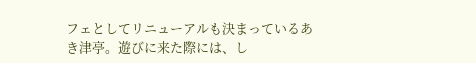フェとしてリニューアルも決まっているあき津亭。遊びに来た際には、し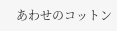あわせのコットン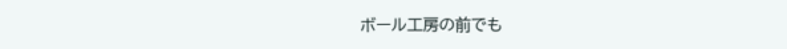ボール工房の前でも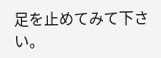足を止めてみて下さい。